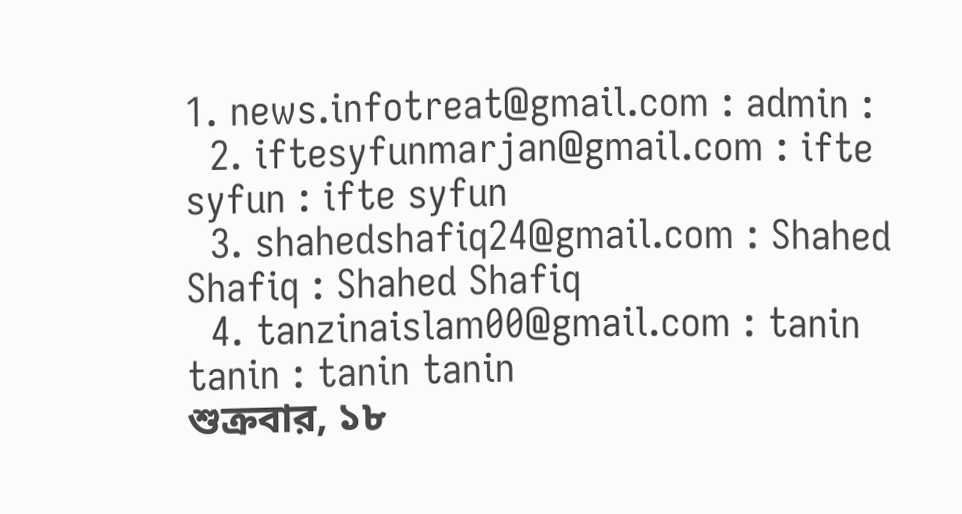1. news.infotreat@gmail.com : admin :
  2. iftesyfunmarjan@gmail.com : ifte syfun : ifte syfun
  3. shahedshafiq24@gmail.com : Shahed Shafiq : Shahed Shafiq
  4. tanzinaislam00@gmail.com : tanin tanin : tanin tanin
শুক্রবার, ১৮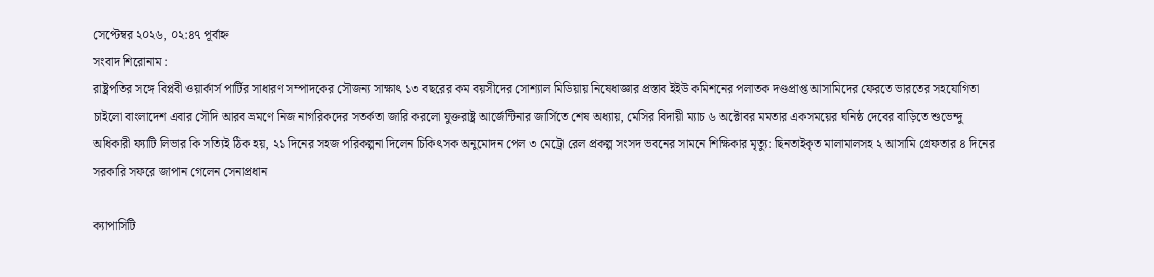সেপ্টেম্বর ২০২৬, ০২:৪৭ পূর্বাহ্ন
সংবাদ শিরোনাম :
রাষ্ট্রপতির সঙ্গে বিপ্লবী ওয়ার্কার্স পার্টির সাধারণ সম্পাদকের সৌজন্য সাক্ষাৎ ১৩ বছরের কম বয়সীদের সোশ্যাল মিডিয়ায় নিষেধাজ্ঞার প্রস্তাব ইইউ কমিশনের পলাতক দণ্ডপ্রাপ্ত আসামিদের ফেরতে ভারতের সহযোগিতা চাইলো বাংলাদেশ এবার সৌদি আরব ভ্রমণে নিজ নাগরিকদের সতর্কতা জারি করলো যুক্তরাষ্ট্র আর্জেন্টিনার জার্সিতে শেষ অধ্যায়, মেসির বিদায়ী ম্যাচ ৬ অক্টোবর মমতার একসময়ের ঘনিষ্ঠ দেবের বাড়িতে শুভেন্দু অধিকারী ফ্যাটি লিভার কি সত্যিই ঠিক হয়, ২১ দিনের সহজ পরিকল্পনা দিলেন চিকিৎসক অনুমোদন পেল ৩ মেট্রো রেল প্রকল্প সংসদ ভবনের সামনে শিক্ষিকার মৃত্যু: ছিনতাইকৃত মালামালসহ ২ আসামি গ্রেফতার ৪ দিনের সরকারি সফরে জাপান গেলেন সেনাপ্রধান

ক্যাপাসিটি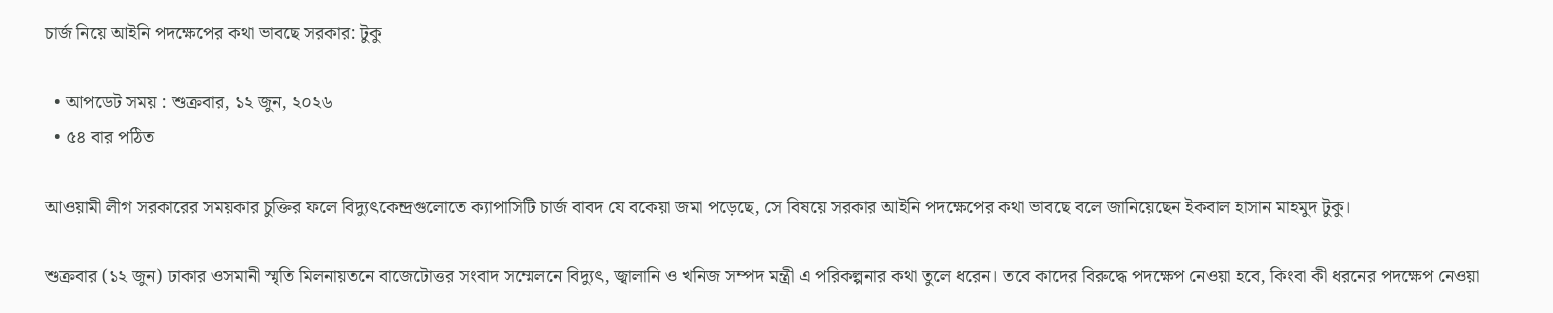চার্জ নিয়ে আইনি পদক্ষেপের কথা ভাবছে সরকার: টুকু

  • আপডেট সময় : শুক্রবার, ১২ জুন, ২০২৬
  • ৫৪ বার পঠিত

আওয়ামী লীগ সরকারের সময়কার চুক্তির ফলে বিদ্যুৎকেন্দ্রগুলোতে ক্যাপাসিটি চার্জ বাবদ যে বকেয়া জমা পড়েছে, সে বিষয়ে সরকার আইনি পদক্ষেপের কথা ভাবছে বলে জানিয়েছেন ইকবাল হাসান মাহমুদ টুকু।

শুক্রবার (১২ জুন) ঢাকার ওসমানী স্মৃতি মিলনায়তনে বাজেটোত্তর সংবাদ সম্মেলনে বিদ্যুৎ, জ্বালানি ও খনিজ সম্পদ মন্ত্রী এ পরিকল্পনার কথা তুলে ধরেন। তবে কাদের বিরুদ্ধে পদক্ষেপ নেওয়া হবে, কিংবা কী ধরনের পদক্ষেপ নেওয়া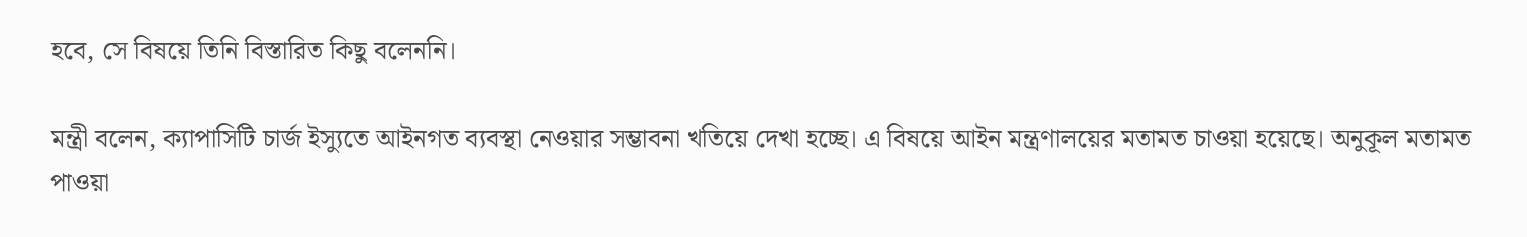হবে, সে বিষয়ে তিনি বিস্তারিত কিছু বলেননি।

মন্ত্রী বলেন, ক্যাপাসিটি চার্জ ইস্যুতে আইনগত ব্যবস্থা নেওয়ার সম্ভাবনা খতিয়ে দেখা হচ্ছে। এ বিষয়ে আইন মন্ত্রণালয়ের মতামত চাওয়া হয়েছে। অনুকূল মতামত পাওয়া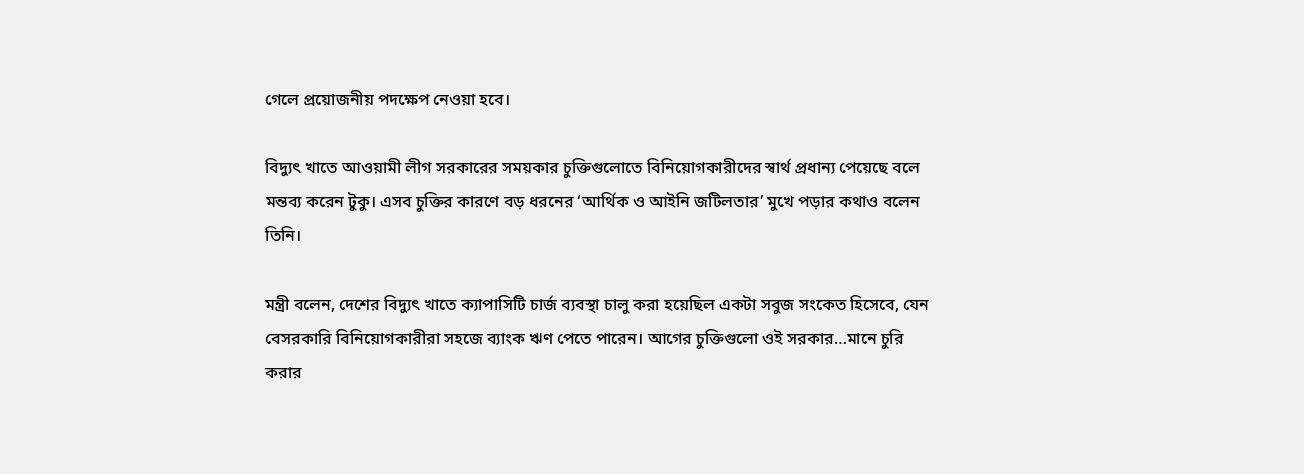গেলে প্রয়োজনীয় পদক্ষেপ নেওয়া হবে।

বিদ্যুৎ খাতে আওয়ামী লীগ সরকারের সময়কার চুক্তিগুলোতে বিনিয়োগকারীদের স্বার্থ প্রধান্য পেয়েছে বলে মন্তব্য করেন টুকু। এসব চুক্তির কারণে বড় ধরনের ‘আর্থিক ও আইনি জটিলতার’ মুখে পড়ার কথাও বলেন তিনি।

মন্ত্রী বলেন, দেশের বিদ্যুৎ খাতে ক্যাপাসিটি চার্জ ব্যবস্থা চালু করা হয়েছিল একটা সবুজ সংকেত হিসেবে, যেন বেসরকারি বিনিয়োগকারীরা সহজে ব্যাংক ঋণ পেতে পারেন। আগের চুক্তিগুলো ওই সরকার…মানে চুরি করার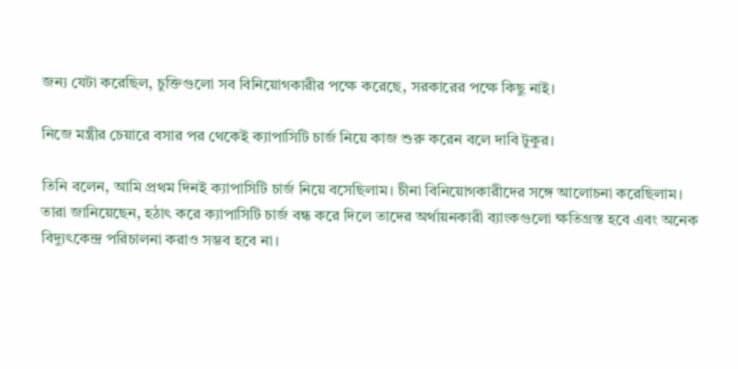জন্য যেটা করেছিল, চুক্তিগুলো সব বিনিয়োগকারীর পক্ষে করেছে, সরকারের পক্ষে কিছু নাই।

নিজে মন্ত্রীর চেয়ারে বসার পর থেকেই ক্যাপাসিটি চার্জ নিয়ে কাজ শুরু করেন বলে দাবি টুকুর।

তিনি বলেন, আমি প্রথম দিনই ক্যাপাসিটি চার্জ নিয়ে বসেছিলাম। চীনা বিনিয়োগকারীদের সঙ্গে আলোচনা করেছিলাম। তারা জানিয়েছেন, হঠাৎ করে ক্যাপাসিটি চার্জ বন্ধ করে দিলে তাদের অর্থায়নকারী ব্যাংকগুলো ক্ষতিগ্রস্ত হবে এবং অনেক বিদ্যুৎকেন্দ্র পরিচালনা করাও সম্ভব হবে না।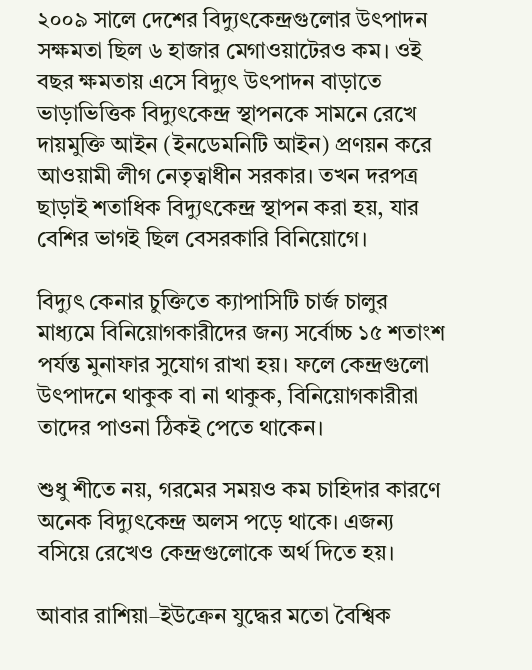২০০৯ সালে দেশের বিদ্যুৎকেন্দ্রগুলোর উৎপাদন সক্ষমতা ছিল ৬ হাজার মেগাওয়াটেরও কম। ওই বছর ক্ষমতায় এসে বিদ্যুৎ উৎপাদন বাড়াতে ভাড়াভিত্তিক বিদ্যুৎকেন্দ্র স্থাপনকে সামনে রেখে দায়মুক্তি আইন (ইনডেমনিটি আইন) প্রণয়ন করে আওয়ামী লীগ নেতৃত্বাধীন সরকার। তখন দরপত্র ছাড়াই শতাধিক বিদ্যুৎকেন্দ্র স্থাপন করা হয়, যার বেশির ভাগই ছিল বেসরকারি বিনিয়োগে।

বিদ্যুৎ কেনার চুক্তিতে ক্যাপাসিটি চার্জ চালুর মাধ্যমে বিনিয়োগকারীদের জন্য সর্বোচ্চ ১৫ শতাংশ পর্যন্ত মুনাফার সুযোগ রাখা হয়। ফলে কেন্দ্রগুলো উৎপাদনে থাকুক বা না থাকুক, বিনিয়োগকারীরা তাদের পাওনা ঠিকই পেতে থাকেন।

শুধু শীতে নয়, গরমের সময়ও কম চাহিদার কারণে অনেক বিদ্যুৎকেন্দ্র অলস পড়ে থাকে। এজন্য বসিয়ে রেখেও কেন্দ্রগুলোকে অর্থ দিতে হয়।

আবার রাশিয়া–ইউক্রেন যুদ্ধের মতো বৈশ্বিক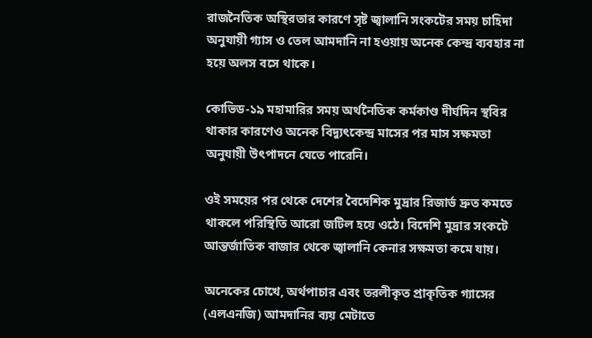রাজনৈতিক অস্থিরতার কারণে সৃষ্ট জ্বালানি সংকটের সময় চাহিদা অনুযায়ী গ্যাস ও তেল আমদানি না হওয়ায় অনেক কেন্দ্র ব্যবহার না হয়ে অলস বসে থাকে।

কোভিড-১৯ মহামারির সময় অর্থনৈতিক কর্মকাণ্ড দীর্ঘদিন স্থবির থাকার কারণেও অনেক বিদ্যুৎকেন্দ্র মাসের পর মাস সক্ষমতা অনুযায়ী উৎপাদনে যেতে পারেনি।

ওই সময়ের পর থেকে দেশের বৈদেশিক মুদ্রার রিজার্ভ দ্রুত কমতে থাকলে পরিস্থিতি আরো জটিল হয়ে ওঠে। বিদেশি মুদ্রার সংকটে আন্তর্জাতিক বাজার থেকে জ্বালানি কেনার সক্ষমতা কমে যায়।

অনেকের চোখে, অর্থপাচার এবং তরলীকৃত প্রাকৃতিক গ্যাসের (এলএনজি) আমদানির ব্যয় মেটাতে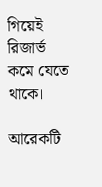গিয়েই রিজার্ভ কমে যেতে থাকে।

আরেকটি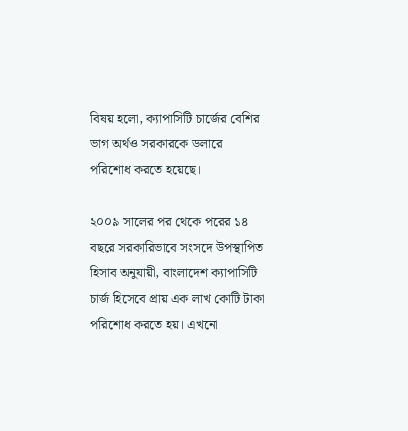বিষয় হলো, ক্যাপাসিটি চার্জের বেশির ভাগ অর্থও সরকারকে ডলারে পরিশোধ করতে হয়েছে।

২০০৯ সালের পর থেকে পরের ১৪ বছরে সরকারিভাবে সংসদে উপস্থাপিত হিসাব অনুযায়ী, বাংলাদেশ ক্যাপাসিটি চার্জ হিসেবে প্রায় এক লাখ কোটি টাকা পরিশোধ করতে হয়। এখনো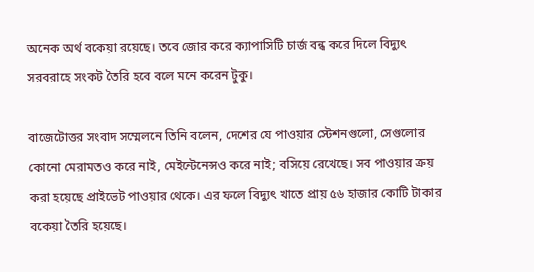অনেক অর্থ বকেয়া রয়েছে। তবে জোর করে ক্যাপাসিটি চার্জ বন্ধ করে দিলে বিদ্যুৎ সরবরাহে সংকট তৈরি হবে বলে মনে করেন টুকু।

বাজেটোত্তর সংবাদ সম্মেলনে তিনি বলেন, দেশের যে পাওয়ার স্টেশনগুলো, সেগুলোর কোনো মেরামতও করে নাই, মেইন্টেনেন্সও করে নাই; বসিয়ে রেখেছে। সব পাওয়ার ক্রয় করা হয়েছে প্রাইভেট পাওয়ার থেকে। এর ফলে বিদ্যুৎ খাতে প্রায় ৫৬ হাজার কোটি টাকার বকেয়া তৈরি হয়েছে।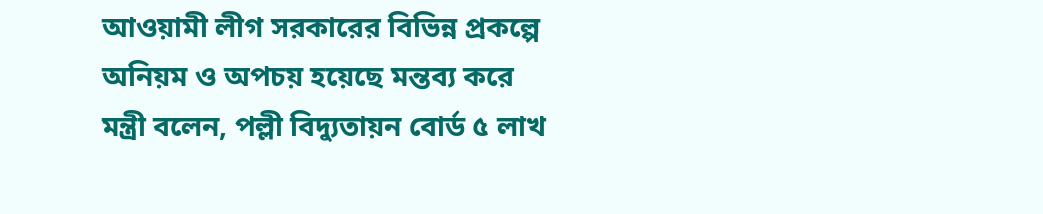আওয়ামী লীগ সরকারের বিভিন্ন প্রকল্পে অনিয়ম ও অপচয় হয়েছে মন্তব্য করে মন্ত্রী বলেন, পল্লী বিদ্যুতায়ন বোর্ড ৫ লাখ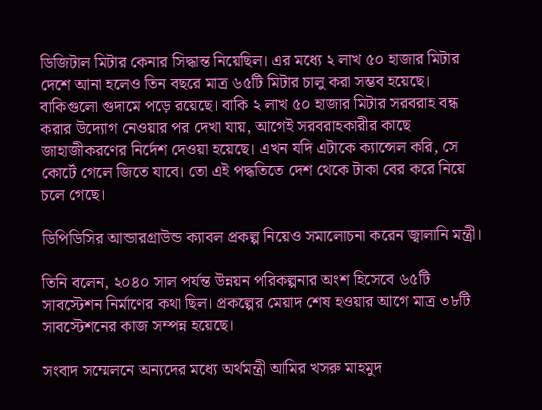ডিজিটাল মিটার কেনার সিদ্ধান্ত নিয়েছিল। এর মধ্যে ২ লাখ ৫০ হাজার মিটার দেশে আনা হলেও তিন বছরে মাত্র ৬৫টি মিটার চালু করা সম্ভব হয়েছে। বাকিগুলো গুদামে পড়ে রয়েছে। বাকি ২ লাখ ৫০ হাজার মিটার সরবরাহ বন্ধ করার উদ্যোগ নেওয়ার পর দেখা যায়, আগেই সরবরাহকারীর কাছে জাহাজীকরণের নির্দেশ দেওয়া হয়েছে। এখন যদি এটাকে ক্যান্সেল করি, সে কোর্টে গেলে জিতে যাবে। তো এই পদ্ধতিতে দেশ থেকে টাকা বের করে নিয়ে চলে গেছে।

ডিপিডিসির আন্ডারগ্রাউন্ড ক্যাবল প্রকল্প নিয়েও সমালোচনা করেন জ্বালানি মন্ত্রী।

তিনি বলেন, ২০৪০ সাল পর্যন্ত উন্নয়ন পরিকল্পনার অংশ হিসেবে ৬৫টি সাবস্টেশন নির্মাণের কথা ছিল। প্রকল্পের মেয়াদ শেষ হওয়ার আগে মাত্র ৩৮টি সাবস্টেশনের কাজ সম্পন্ন হয়েছে।

সংবাদ সম্মেলনে অন্যদের মধ্যে অর্থমন্ত্রী আমির খসরু মাহমুদ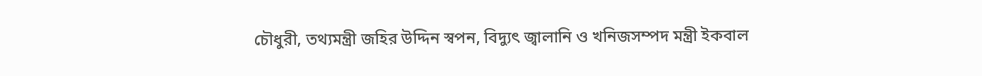চৌধুরী, তথ্যমন্ত্রী জহির উদ্দিন স্বপন, বিদ্যুৎ জ্বালানি ও খনিজসম্পদ মন্ত্রী ইকবাল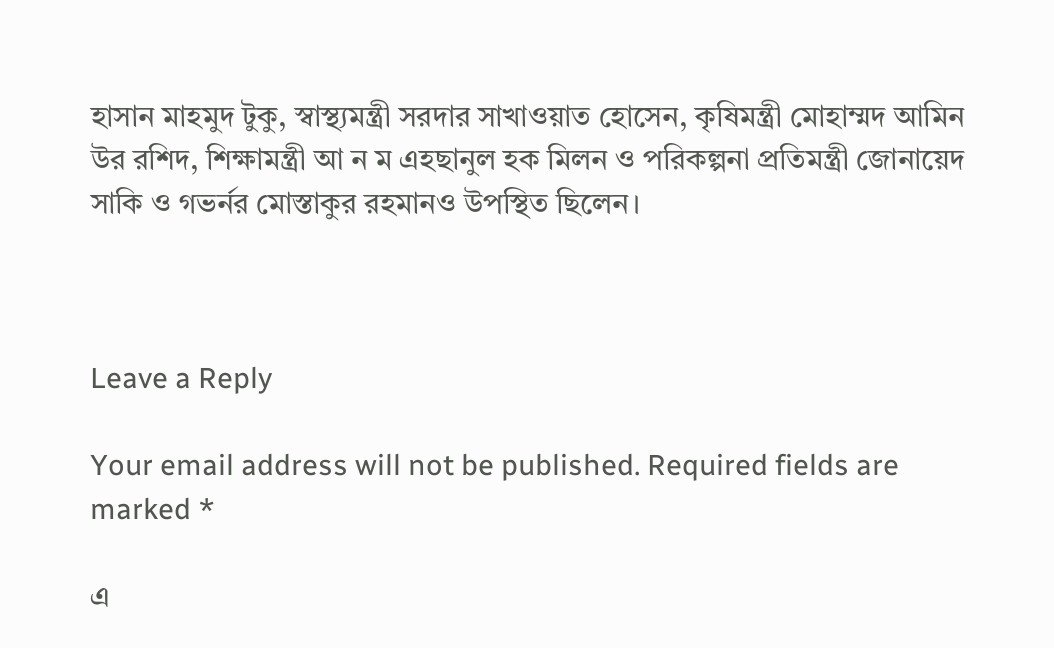হাসান মাহমুদ টুকু, স্বাস্থ্যমন্ত্রী সরদার সাখাওয়াত হোসেন, কৃষিমন্ত্রী মোহাম্মদ আমিন উর রশিদ, শিক্ষামন্ত্রী আ ন ম এহছানুল হক মিলন ও পরিকল্পনা প্রতিমন্ত্রী জোনায়েদ সাকি ও গভর্নর মোস্তাকুর রহমানও উপস্থিত ছিলেন।



Leave a Reply

Your email address will not be published. Required fields are marked *

এ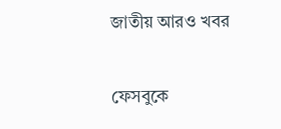জাতীয় আরও খবর

ফেসবুকে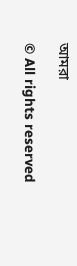আমরা

© All rights reserved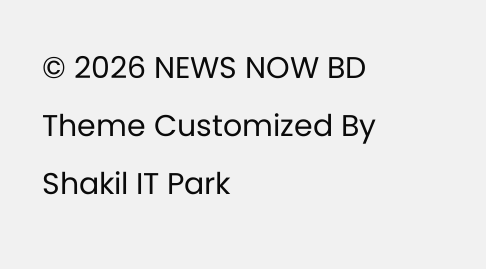© 2026 NEWS NOW BD
Theme Customized By Shakil IT Park